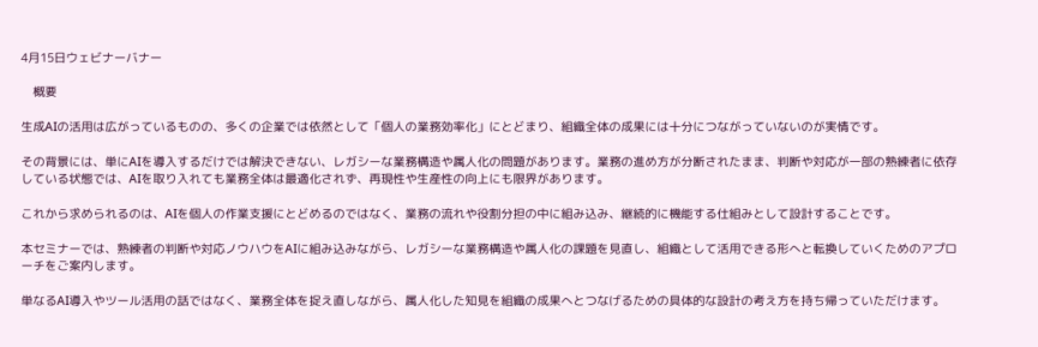4月15日ウェビナーバナー

    概要

生成AIの活用は広がっているものの、多くの企業では依然として「個人の業務効率化」にとどまり、組織全体の成果には十分につながっていないのが実情です。

その背景には、単にAIを導入するだけでは解決できない、レガシーな業務構造や属人化の問題があります。業務の進め方が分断されたまま、判断や対応が一部の熟練者に依存している状態では、AIを取り入れても業務全体は最適化されず、再現性や生産性の向上にも限界があります。

これから求められるのは、AIを個人の作業支援にとどめるのではなく、業務の流れや役割分担の中に組み込み、継続的に機能する仕組みとして設計することです。

本セミナーでは、熟練者の判断や対応ノウハウをAIに組み込みながら、レガシーな業務構造や属人化の課題を見直し、組織として活用できる形へと転換していくためのアプローチをご案内します。

単なるAI導入やツール活用の話ではなく、業務全体を捉え直しながら、属人化した知見を組織の成果へとつなげるための具体的な設計の考え方を持ち帰っていただけます。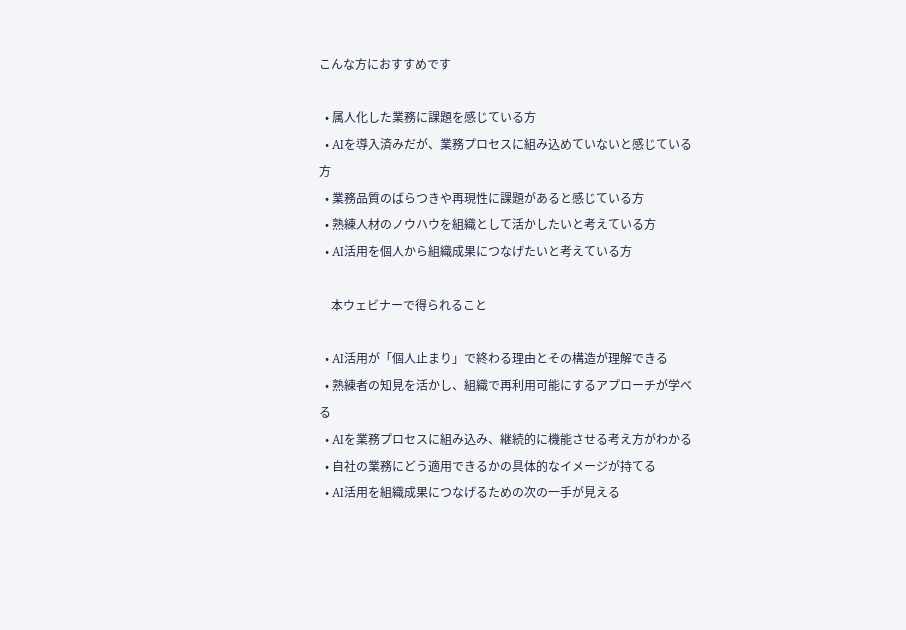こんな方におすすめです

  • 属人化した業務に課題を感じている方
  • AIを導入済みだが、業務プロセスに組み込めていないと感じている方
  • 業務品質のばらつきや再現性に課題があると感じている方
  • 熟練人材のノウハウを組織として活かしたいと考えている方
  • AI活用を個人から組織成果につなげたいと考えている方

    本ウェビナーで得られること

  • AI活用が「個人止まり」で終わる理由とその構造が理解できる
  • 熟練者の知見を活かし、組織で再利用可能にするアプローチが学べる
  • AIを業務プロセスに組み込み、継続的に機能させる考え方がわかる
  • 自社の業務にどう適用できるかの具体的なイメージが持てる
  • AI活用を組織成果につなげるための次の一手が見える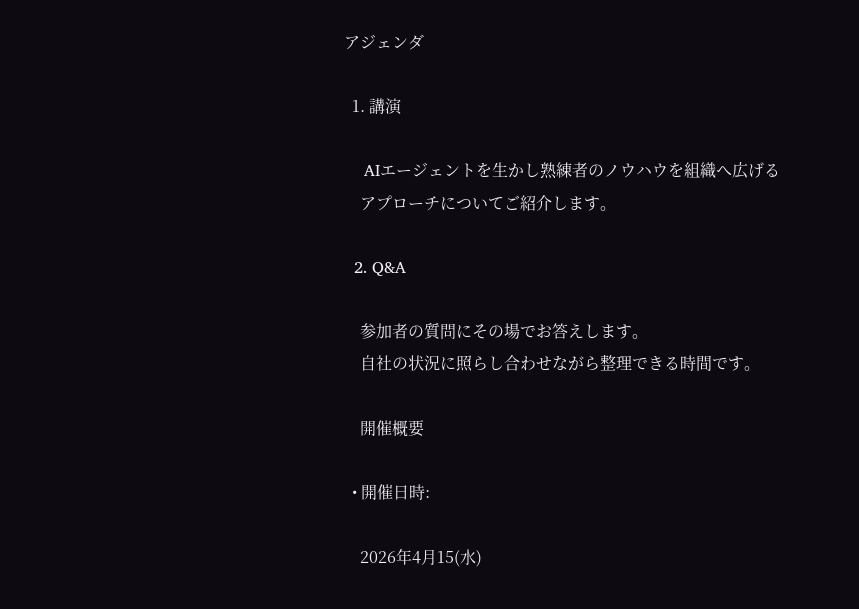アジェンダ

  1. 講演

    AIエージェントを生かし熟練者のノウハウを組織へ広げる
    アプローチについてご紹介します。

  2. Q&A

    参加者の質問にその場でお答えします。
    自社の状況に照らし合わせながら整理できる時間です。

    開催概要

  • 開催日時:

    2026年4月15(水)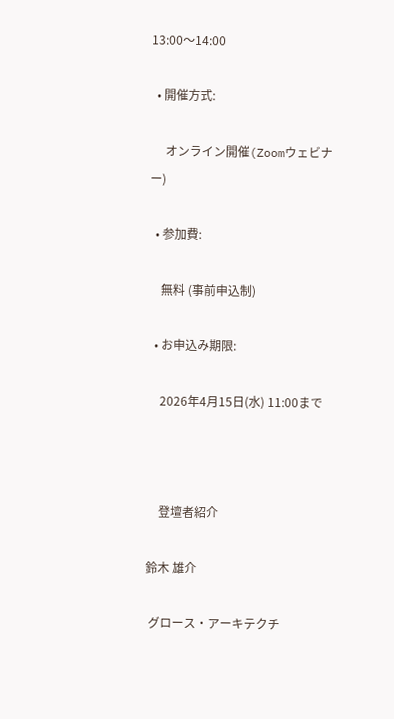13:00〜14:00

  • 開催方式:

     オンライン開催(Zoomウェビナー)

  • 参加費:

    無料 (事前申込制)

  • お申込み期限:

    2026年4月15日(水) 11:00まで



    登壇者紹介

鈴木 雄介

 グロース・アーキテクチ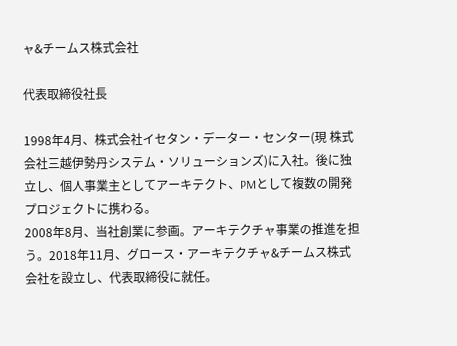ャ&チームス株式会社

代表取締役社長

1998年4月、株式会社イセタン・データー・センター(現 株式会社三越伊勢丹システム・ソリューションズ)に入社。後に独立し、個人事業主としてアーキテクト、PMとして複数の開発プロジェクトに携わる。
2008年8月、当社創業に参画。アーキテクチャ事業の推進を担う。2018年11月、グロース・アーキテクチャ&チームス株式会社を設立し、代表取締役に就任。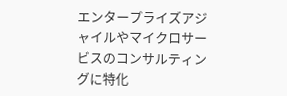エンタープライズアジャイルやマイクロサービスのコンサルティングに特化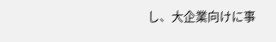し、大企業向けに事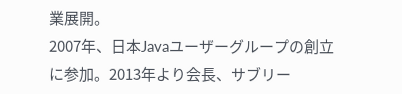業展開。
2007年、日本Javaユーザーグループの創立に参加。2013年より会長、サブリー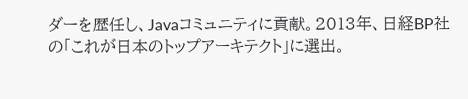ダーを歴任し、Javaコミュニティに貢献。2013年、日経BP社の「これが日本のトップアーキテクト」に選出。